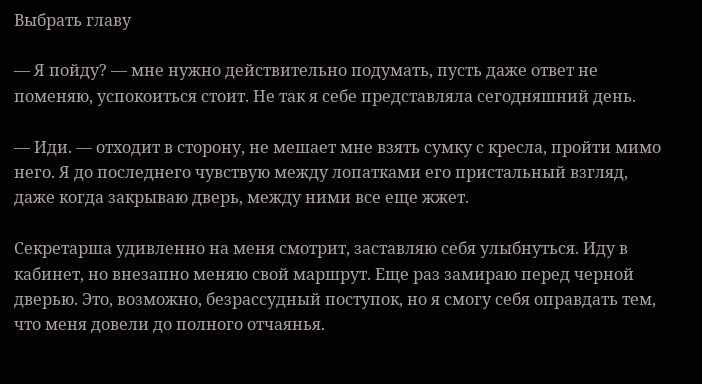Выбрать главу

— Я пойду? — мне нужно действительно подумать, пусть даже ответ не поменяю, успокоиться стоит. Не так я себе представляла сегодняшний день.

— Иди. — отходит в сторону, не мешает мне взять сумку с кресла, пройти мимо него. Я до последнего чувствую между лопатками его пристальный взгляд, даже когда закрываю дверь, между ними все еще жжет.

Секретарша удивленно на меня смотрит, заставляю себя улыбнуться. Иду в кабинет, но внезапно меняю свой маршрут. Еще раз замираю перед черной дверью. Это, возможно, безрассудный поступок, но я смогу себя оправдать тем, что меня довели до полного отчаянья.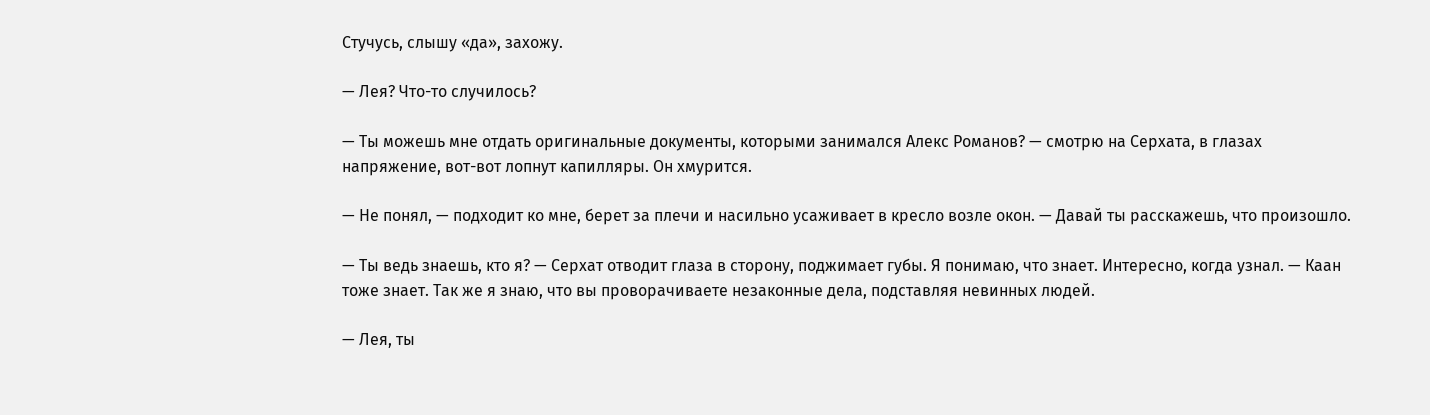Стучусь, слышу «да», захожу.

— Лея? Что-то случилось?

— Ты можешь мне отдать оригинальные документы, которыми занимался Алекс Романов? — смотрю на Серхата, в глазах напряжение, вот-вот лопнут капилляры. Он хмурится.

— Не понял, — подходит ко мне, берет за плечи и насильно усаживает в кресло возле окон. — Давай ты расскажешь, что произошло.

— Ты ведь знаешь, кто я? — Серхат отводит глаза в сторону, поджимает губы. Я понимаю, что знает. Интересно, когда узнал. — Каан тоже знает. Так же я знаю, что вы проворачиваете незаконные дела, подставляя невинных людей.

— Лея, ты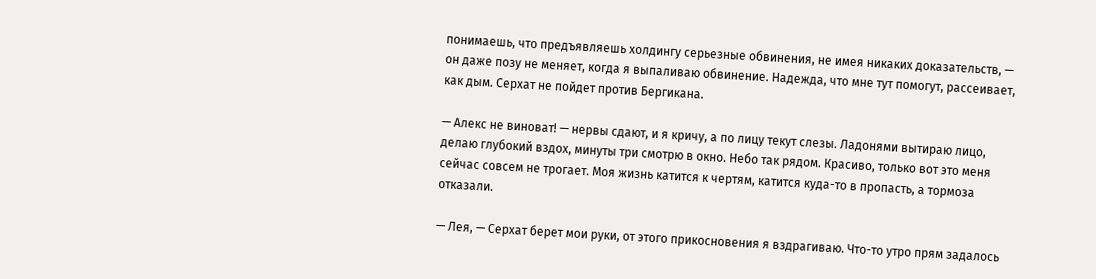понимаешь, что предъявляешь холдингу серьезные обвинения, не имея никаких доказательств, — он даже позу не меняет, когда я выпаливаю обвинение. Надежда, что мне тут помогут, рассеивает, как дым. Серхат не пойдет против Бергикана.

— Алекс не виноват! — нервы сдают, и я кричу, а по лицу текут слезы. Ладонями вытираю лицо, делаю глубокий вздох, минуты три смотрю в окно. Небо так рядом. Красиво, только вот это меня сейчас совсем не трогает. Моя жизнь катится к чертям, катится куда-то в пропасть, а тормоза отказали.

— Лея, — Серхат берет мои руки, от этого прикосновения я вздрагиваю. Что-то утро прям задалось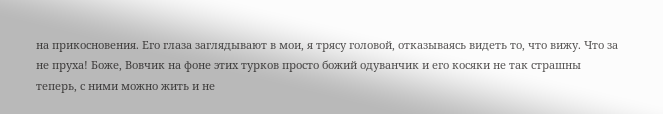на прикосновения. Его глаза заглядывают в мои, я трясу головой, отказываясь видеть то, что вижу. Что за не пруха! Боже, Вовчик на фоне этих турков просто божий одуванчик и его косяки не так страшны теперь, с ними можно жить и не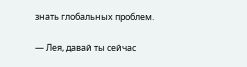знать глобальных проблем.

— Лея, давай ты сейчас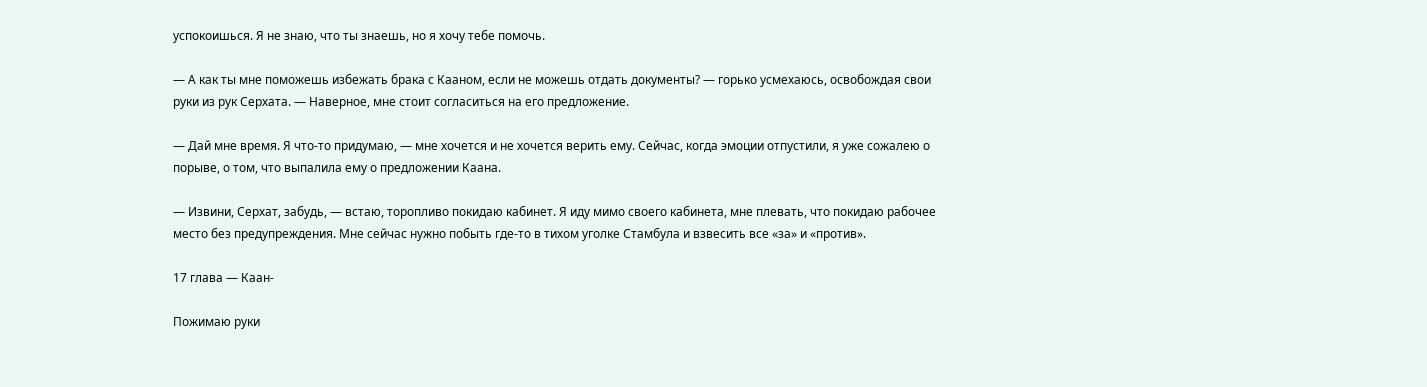успокоишься. Я не знаю, что ты знаешь, но я хочу тебе помочь.

— А как ты мне поможешь избежать брака с Кааном, если не можешь отдать документы? — горько усмехаюсь, освобождая свои руки из рук Серхата. — Наверное, мне стоит согласиться на его предложение.

— Дай мне время. Я что-то придумаю, — мне хочется и не хочется верить ему. Сейчас, когда эмоции отпустили, я уже сожалею о порыве, о том, что выпалила ему о предложении Каана.

— Извини, Серхат, забудь, — встаю, торопливо покидаю кабинет. Я иду мимо своего кабинета, мне плевать, что покидаю рабочее место без предупреждения. Мне сейчас нужно побыть где-то в тихом уголке Стамбула и взвесить все «за» и «против».

17 глава — Каан-

Пожимаю руки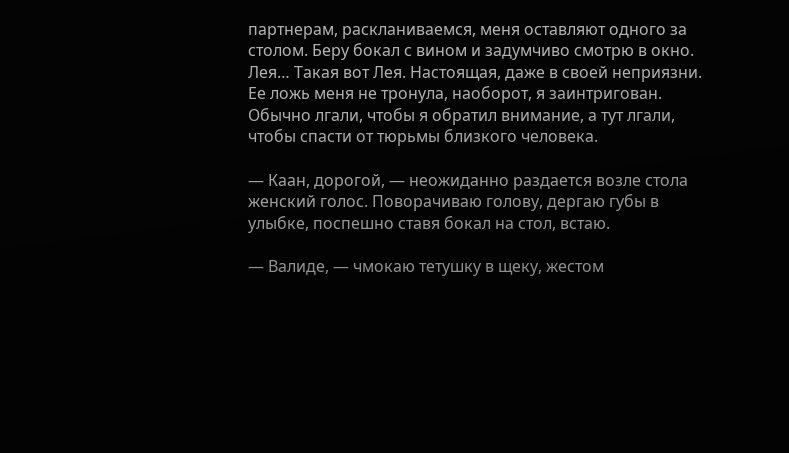партнерам, раскланиваемся, меня оставляют одного за столом. Беру бокал с вином и задумчиво смотрю в окно. Лея… Такая вот Лея. Настоящая, даже в своей неприязни. Ее ложь меня не тронула, наоборот, я заинтригован. Обычно лгали, чтобы я обратил внимание, а тут лгали, чтобы спасти от тюрьмы близкого человека.

— Каан, дорогой, — неожиданно раздается возле стола женский голос. Поворачиваю голову, дергаю губы в улыбке, поспешно ставя бокал на стол, встаю.

— Валиде, — чмокаю тетушку в щеку, жестом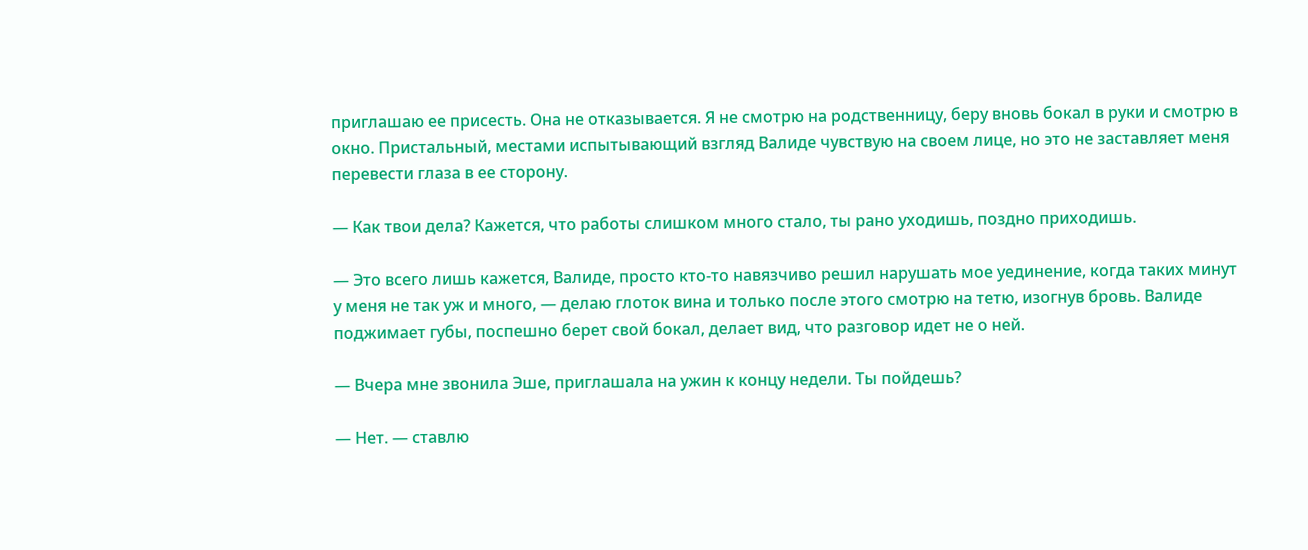приглашаю ее присесть. Она не отказывается. Я не смотрю на родственницу, беру вновь бокал в руки и смотрю в окно. Пристальный, местами испытывающий взгляд Валиде чувствую на своем лице, но это не заставляет меня перевести глаза в ее сторону.

— Как твои дела? Кажется, что работы слишком много стало, ты рано уходишь, поздно приходишь.

— Это всего лишь кажется, Валиде, просто кто-то навязчиво решил нарушать мое уединение, когда таких минут у меня не так уж и много, — делаю глоток вина и только после этого смотрю на тетю, изогнув бровь. Валиде поджимает губы, поспешно берет свой бокал, делает вид, что разговор идет не о ней.

— Вчера мне звонила Эше, приглашала на ужин к концу недели. Ты пойдешь?

— Нет. — ставлю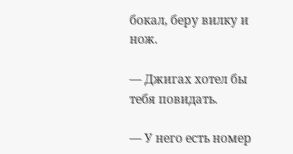бокал, беру вилку и нож.

— Джигах хотел бы тебя повидать.

— У него есть номер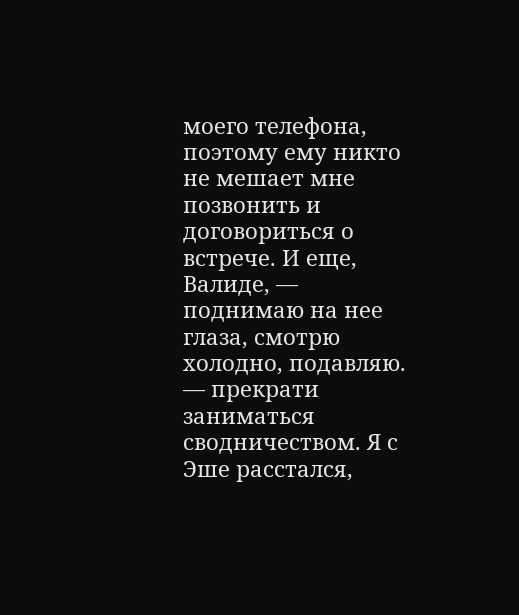моего телефона, поэтому ему никто не мешает мне позвонить и договориться о встрече. И еще, Валиде, — поднимаю на нее глаза, смотрю холодно, подавляю. — прекрати заниматься сводничеством. Я с Эше расстался,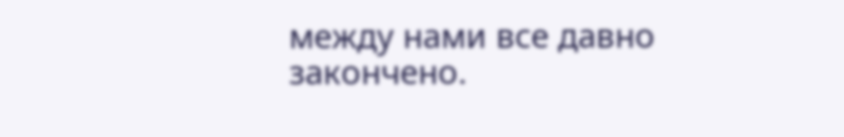между нами все давно закончено.